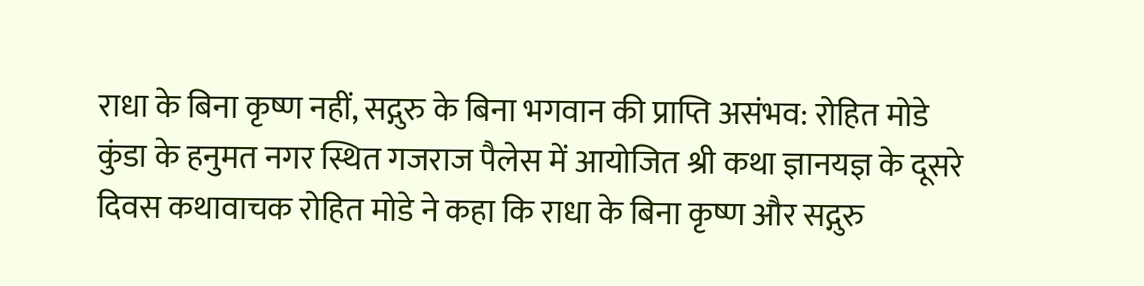राधा के बिना कृष्ण नहीं, सद्गुरु के बिना भगवान की प्राप्ति असंभव: रोहित मोडे
कुंडा के हनुमत नगर स्थित गजराज पैलेस में आयोजित श्री कथा ज्ञानयज्ञ के दूसरे दिवस कथावाचक रोहित मोडे ने कहा कि राधा के बिना कृष्ण और सद्गुरु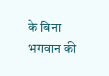के बिना भगवान की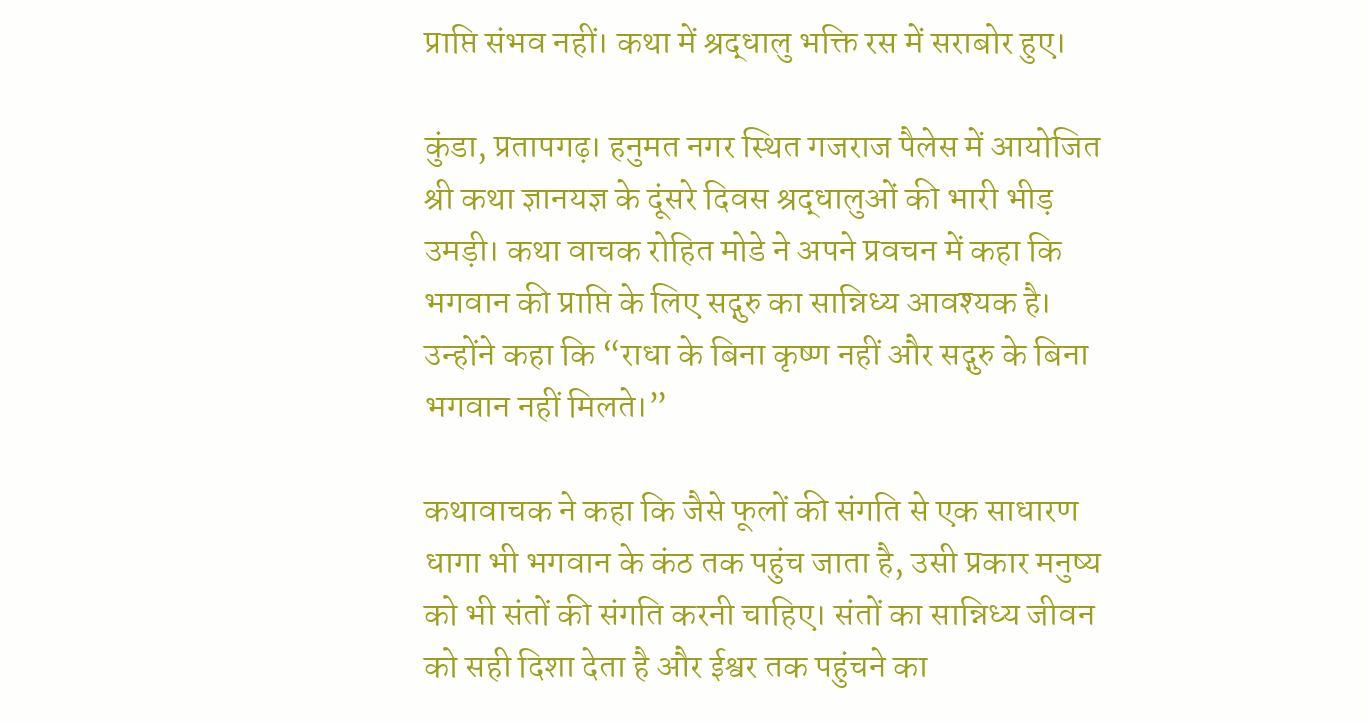प्राप्ति संभव नहीं। कथा में श्रद्धालु भक्ति रस में सराबोर हुए।

कुंडा, प्रतापगढ़। हनुमत नगर स्थित गजराज पैलेस में आयोजित श्री कथा ज्ञानयज्ञ के दूंसरे दिवस श्रद्धालुओं की भारी भीड़ उमड़ी। कथा वाचक रोहित मोडे ने अपने प्रवचन में कहा कि भगवान की प्राप्ति के लिए सद्गुरु का सान्निध्य आवश्यक है। उन्होंने कहा कि “राधा के बिना कृष्ण नहीं और सद्गुरु के बिना भगवान नहीं मिलते।”

कथावाचक ने कहा कि जैसे फूलों की संगति से एक साधारण धागा भी भगवान के कंठ तक पहुंच जाता है, उसी प्रकार मनुष्य को भी संतों की संगति करनी चाहिए। संतों का सान्निध्य जीवन को सही दिशा देता है और ईश्वर तक पहुंचने का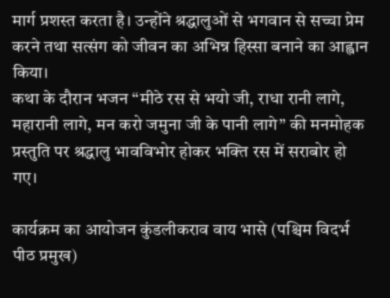मार्ग प्रशस्त करता है। उन्होंने श्रद्धालुओं से भगवान से सच्चा प्रेम करने तथा सत्संग को जीवन का अभिन्न हिस्सा बनाने का आह्वान किया।
कथा के दौरान भजन “मीठे रस से भयो जी, राधा रानी लागे, महारानी लागे, मन करो जमुना जी के पानी लागे” की मनमोहक प्रस्तुति पर श्रद्धालु भावविभोर होकर भक्ति रस में सराबोर हो गए।

कार्यक्रम का आयोजन कुंडलीकराव वाय भासे (पश्चिम विदर्भ पीठ प्रमुख)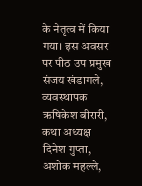के नेतृत्व में किया गया। इस अवसर पर पीठ उप प्रमुख संजय खंडागले, व्यवस्थापक ऋषिकेश बीरारी, कथा अध्यक्ष दिनेश गुप्ता, अशोक महल्ले,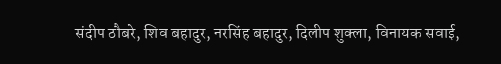संदीप ठौबरे, शिव बहादुर, नरसिंह बहादुर, दिलीप शुक्ला, विनायक सवाई,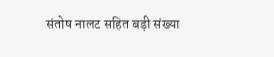संतोष नालट सहित बड़ी संख्या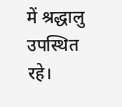में श्रद्धालु उपस्थित रहे।